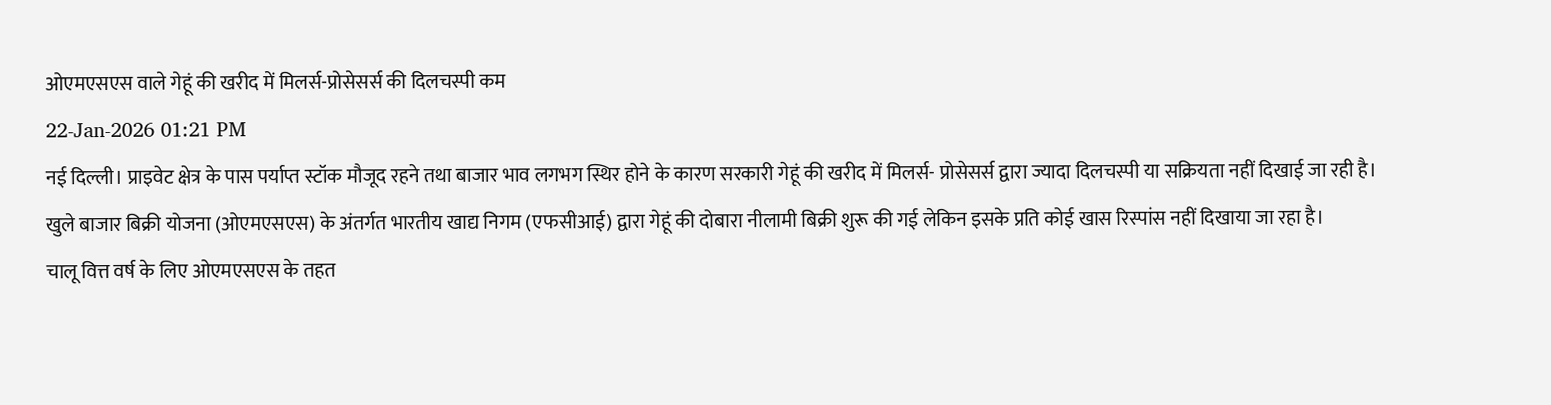ओएमएसएस वाले गेहूं की खरीद में मिलर्स-प्रोसेसर्स की दिलचस्पी कम
22-Jan-2026 01:21 PM
नई दिल्ली। प्राइवेट क्षेत्र के पास पर्याप्त स्टॉक मौजूद रहने तथा बाजार भाव लगभग स्थिर होने के कारण सरकारी गेहूं की खरीद में मिलर्स- प्रोसेसर्स द्वारा ज्यादा दिलचस्पी या सक्रियता नहीं दिखाई जा रही है।
खुले बाजार बिक्री योजना (ओएमएसएस) के अंतर्गत भारतीय खाद्य निगम (एफसीआई) द्वारा गेहूं की दोबारा नीलामी बिक्री शुरू की गई लेकिन इसके प्रति कोई खास रिस्पांस नहीं दिखाया जा रहा है।
चालू वित्त वर्ष के लिए ओएमएसएस के तहत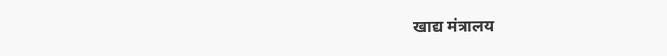खाद्य मंत्रालय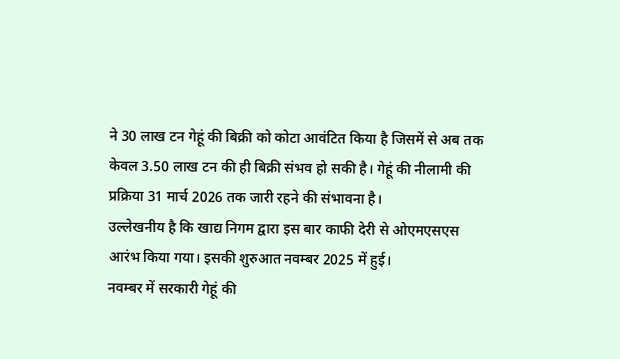ने 30 लाख टन गेहूं की बिक्री को कोटा आवंटित किया है जिसमें से अब तक केवल 3.50 लाख टन की ही बिक्री संभव हो सकी है। गेहूं की नीलामी की प्रक्रिया 31 मार्च 2026 तक जारी रहने की संभावना है।
उल्लेखनीय है कि खाद्य निगम द्वारा इस बार काफी देरी से ओएमएसएस आरंभ किया गया। इसकी शुरुआत नवम्बर 2025 में हुई।
नवम्बर में सरकारी गेहूं की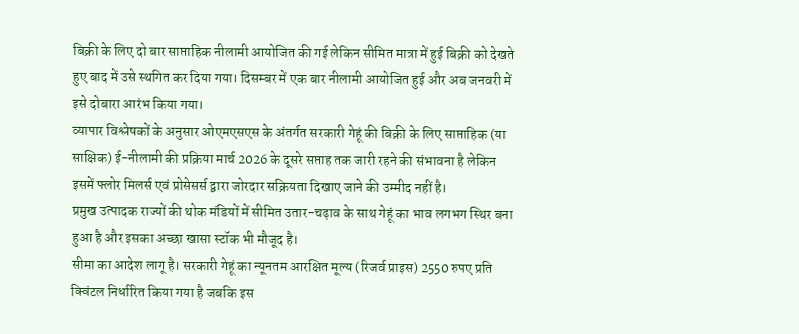बिक्री के लिए दो बार साप्ताहिक नीलामी आयोजित की गई लेकिन सीमित मात्रा में हुई बिक्री को देखते हुए बाद में उसे स्थगित कर दिया गया। दिसम्बर में एक बार नीलामी आयोजित हुई और अब जनवरी में इसे दोबारा आरंभ किया गया।
व्यापार विश्लेषकों के अनुसार ओएमएसएस के अंतर्गत सरकारी गेहूं की बिक्री के लिए साप्ताहिक (या साक्षिक) ई-नीलामी की प्रक्रिया मार्च 2026 के दूसरे सप्ताह तक जारी रहने की संभावना है लेकिन इसमें फ्लोर मिलर्स एवं प्रोसेसर्स द्वारा जोरदार सक्रियता दिखाए जाने की उम्मीद नहीं है।
प्रमुख उत्पादक राज्यों की थोक मंडियों में सीमित उतार-चढ़ाव के साथ गेहूं का भाव लगभग स्थिर बना हुआ है और इसका अच्छा खासा स्टॉक भी मौजूद है।
सीमा का आदेश लागू है। सरकारी गेहूं का न्यूनतम आरक्षित मूल्य (रिजर्व प्राइस) 2550 रुपए प्रति क्विंटल निर्धारित किया गया है जबकि इस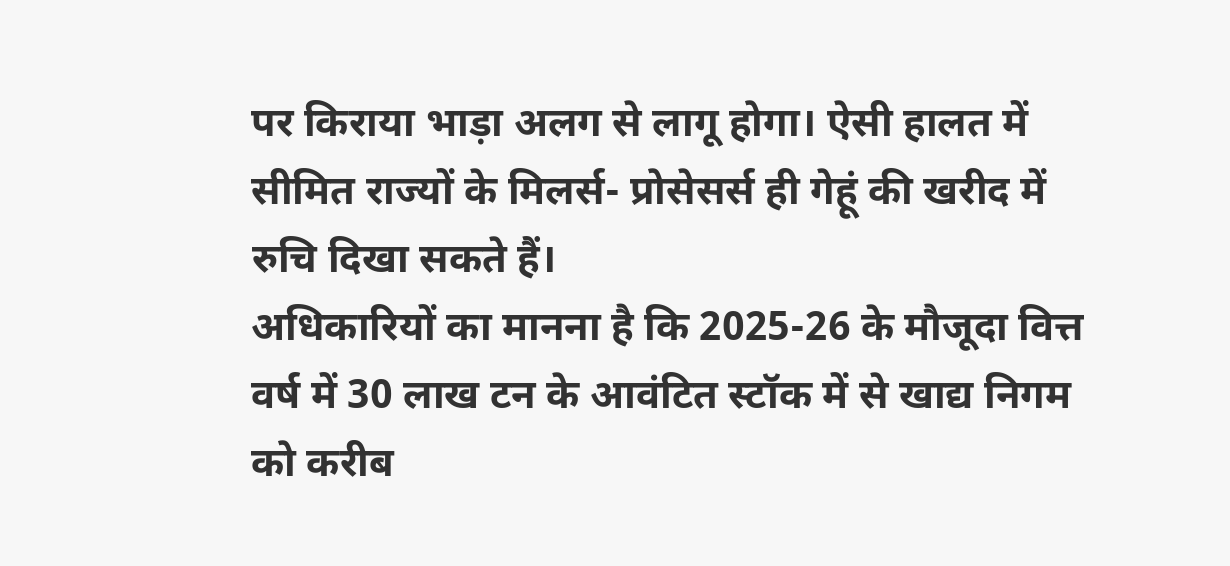पर किराया भाड़ा अलग से लागू होगा। ऐसी हालत में सीमित राज्यों के मिलर्स- प्रोसेसर्स ही गेहूं की खरीद में रुचि दिखा सकते हैं।
अधिकारियों का मानना है कि 2025-26 के मौजूदा वित्त वर्ष में 30 लाख टन के आवंटित स्टॉक में से खाद्य निगम को करीब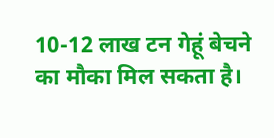10-12 लाख टन गेहूं बेचने का मौका मिल सकता है।